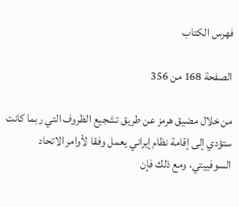فهرس الكتاب

الصفحة 168 من 356

من خلال مضيق هرمز عن طريق تشجيع الظروف التي ربما كانت ستؤدي إلى إقامة نظام إيراني يعمل وفقا لأوامر الاتحاد السوفييتي، ومع ذلك فإن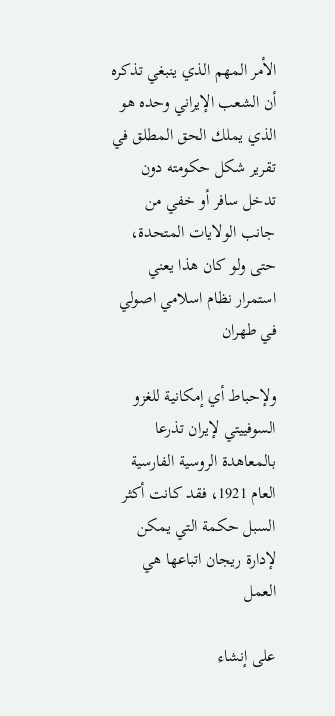الأمر المهم الذي ينبغي تذكره أن الشعب الإيراني وحده هو الذي يملك الحق المطلق في تقرير شكل حکومته دون تدخل سافر أو خفي من جانب الولايات المتحدة، حتى ولو كان هذا يعني استمرار نظام اسلامي اصولي في طهران

ولإحباط أي إمكانية للغزو السوفييتي لإيران تذرعا بالمعاهدة الروسية الفارسية العام 1921، فقد كانت أكثر السبل حكمة التي يمكن لإدارة ريجان اتباعها هي العمل

على إنشاء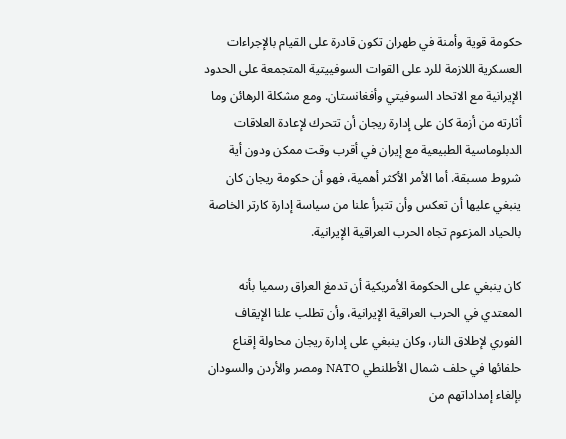حكومة قوية وأمنة في طهران تكون قادرة على القيام بالإجراءات العسكرية اللازمة للرد على القوات السوفييتية المتجمعة على الحدود الإيرانية مع الاتحاد السوفيتي وأفغانستان. ومع مشكلة الرهائن وما أثارته من أزمة كان على إدارة ريجان أن تتحرك لإعادة العلاقات الدبلوماسية الطبيعية مع إيران في أقرب وقت ممكن ودون أية شروط مسبقة. أما الأمر الأكثر أهمية، فهو أن حكومة ريجان كان ينبغي عليها أن تعكس وأن تتبرأ علنا من سياسة إدارة كارتر الخاصة بالحياد المزعوم تجاه الحرب العراقية الإيرانية.

كان ينبغي على الحكومة الأمريكية أن تدمغ العراق رسميا بأنه المعتدي في الحرب العراقية الإيرانية، وأن تطلب علنا الإيقاف الفوري لإطلاق النار، وكان ينبغي على إدارة ريجان محاولة إقناع حلفائها في حلف شمال الأطلنطي NATO ومصر والأردن والسودان بإلغاء إمداداتهم من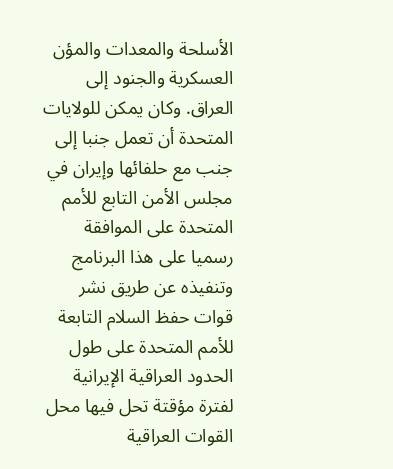الأسلحة والمعدات والمؤن العسكرية والجنود إلى العراق. وكان يمكن للولايات المتحدة أن تعمل جنبا إلى جنب مع حلفائها وإيران في مجلس الأمن التابع للأمم المتحدة على الموافقة رسميا على هذا البرنامج وتنفيذه عن طريق نشر قوات حفظ السلام التابعة للأمم المتحدة على طول الحدود العراقية الإيرانية لفترة مؤقتة تحل فيها محل القوات العراقية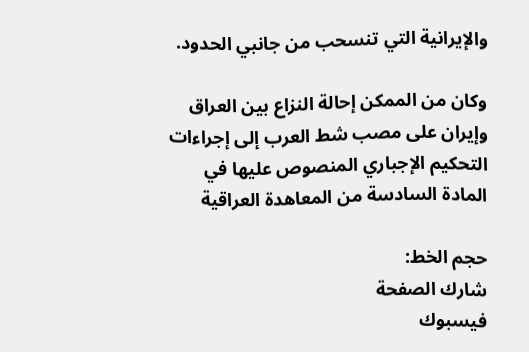والإيرانية التي تنسحب من جانبي الحدود.

وكان من الممكن إحالة النزاع بين العراق وإيران على مصب شط العرب إلى إجراءات التحكيم الإجباري المنصوص عليها في المادة السادسة من المعاهدة العراقية

حجم الخط:
شارك الصفحة
فيسبوك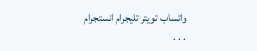واتساب تويتر تليجرام انستجرام
. . .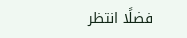فضلًا انتظر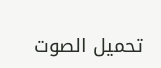تحميل الصوت